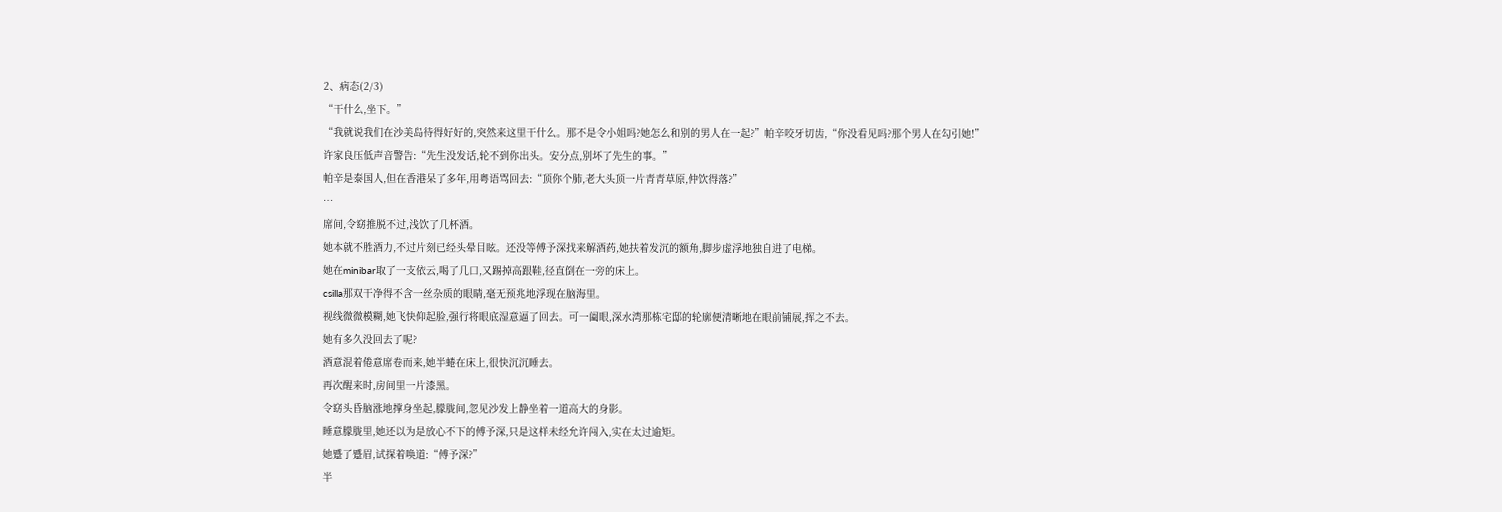2、病态(2/3)
“干什么,坐下。”
“我就说我们在沙美岛待得好好的,突然来这里干什么。那不是令小姐吗?她怎么和别的男人在一起?”帕辛咬牙切齿,“你没看见吗?那个男人在勾引她!”
许家良压低声音警告:“先生没发话,轮不到你出头。安分点,别坏了先生的事。”
帕辛是泰国人,但在香港呆了多年,用粤语骂回去:“顶你个肺,老大头顶一片青青草原,仲饮得落?”
…
席间,令窈推脱不过,浅饮了几杯酒。
她本就不胜酒力,不过片刻已经头晕目眩。还没等傅予深找来解酒药,她扶着发沉的额角,脚步虚浮地独自进了电梯。
她在minibar取了一支依云,喝了几口,又踢掉高跟鞋,径直倒在一旁的床上。
csilla那双干净得不含一丝杂质的眼睛,毫无预兆地浮现在脑海里。
视线微微模糊,她飞快仰起脸,强行将眼底湿意逼了回去。可一阖眼,深水湾那栋宅邸的轮廓便清晰地在眼前铺展,挥之不去。
她有多久没回去了呢?
酒意混着倦意席卷而来,她半蜷在床上,很快沉沉睡去。
再次醒来时,房间里一片漆黑。
令窈头昏脑涨地撑身坐起,朦胧间,忽见沙发上静坐着一道高大的身影。
睡意朦胧里,她还以为是放心不下的傅予深,只是这样未经允许闯入,实在太过逾矩。
她蹙了蹙眉,试探着唤道:“傅予深?”
半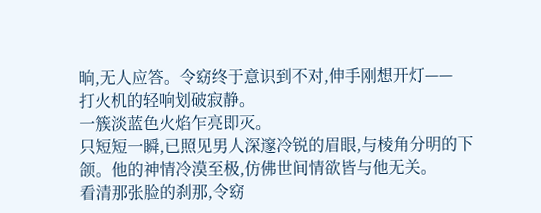晌,无人应答。令窈终于意识到不对,伸手刚想开灯——
打火机的轻响划破寂静。
一簇淡蓝色火焰乍亮即灭。
只短短一瞬,已照见男人深邃冷锐的眉眼,与棱角分明的下颌。他的神情冷漠至极,仿佛世间情欲皆与他无关。
看清那张脸的刹那,令窈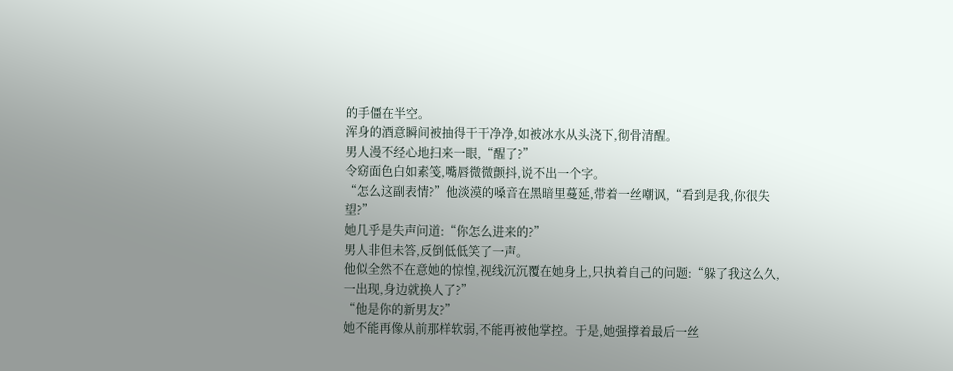的手僵在半空。
浑身的酒意瞬间被抽得干干净净,如被冰水从头浇下,彻骨清醒。
男人漫不经心地扫来一眼,“醒了?”
令窈面色白如素笺,嘴唇微微颤抖,说不出一个字。
“怎么这副表情?”他淡漠的嗓音在黑暗里蔓延,带着一丝嘲讽,“看到是我,你很失望?”
她几乎是失声问道:“你怎么进来的?”
男人非但未答,反倒低低笑了一声。
他似全然不在意她的惊惶,视线沉沉覆在她身上,只执着自己的问题:“躲了我这么久,一出现,身边就换人了?”
“他是你的新男友?”
她不能再像从前那样软弱,不能再被他掌控。于是,她强撑着最后一丝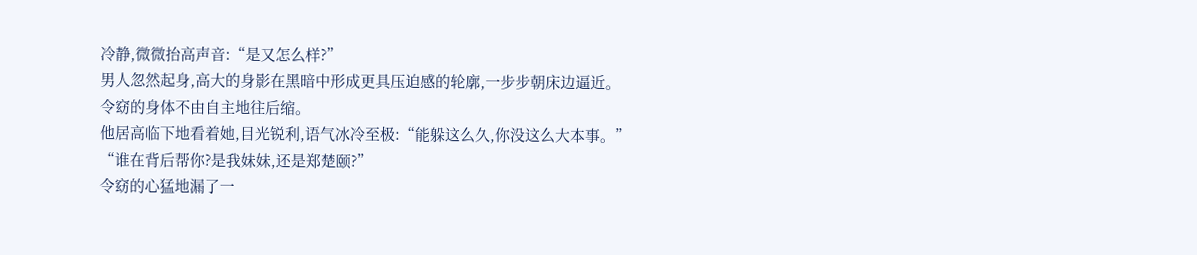冷静,微微抬高声音:“是又怎么样?”
男人忽然起身,高大的身影在黑暗中形成更具压迫感的轮廓,一步步朝床边逼近。
令窈的身体不由自主地往后缩。
他居高临下地看着她,目光锐利,语气冰冷至极:“能躲这么久,你没这么大本事。”
“谁在背后帮你?是我妹妹,还是郑楚颐?”
令窈的心猛地漏了一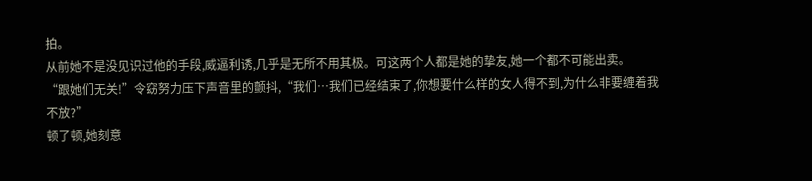拍。
从前她不是没见识过他的手段,威逼利诱,几乎是无所不用其极。可这两个人都是她的挚友,她一个都不可能出卖。
“跟她们无关!”令窈努力压下声音里的颤抖,“我们…我们已经结束了,你想要什么样的女人得不到,为什么非要缠着我不放?”
顿了顿,她刻意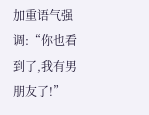加重语气强调:“你也看到了,我有男朋友了!”